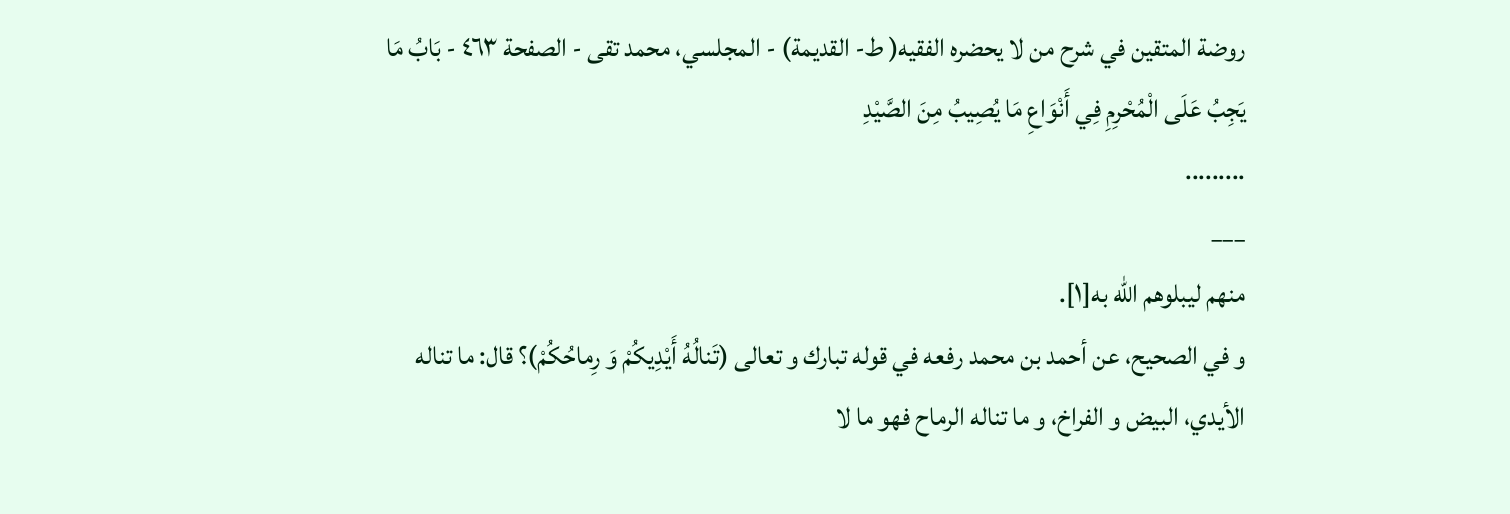روضة المتقين في شرح من لا يحضره الفقيه( ط- القديمة) - المجلسي، محمد تقى - الصفحة ٤٦٣ - بَابُ مَا يَجِبُ عَلَى الْمُحْرِمِ فِي أَنْوَاعِ مَا يُصِيبُ مِنَ الصَّيْدِ
.........
___
منهم ليبلوهم الله به[١].
و في الصحيح، عن أحمد بن محمد رفعه في قوله تبارك و تعالى (تَنالُهُ أَيْدِيكُمْ وَ رِماحُكُمْ)؟ قال: ما تناله الأيدي، البيض و الفراخ، و ما تناله الرماح فهو ما لا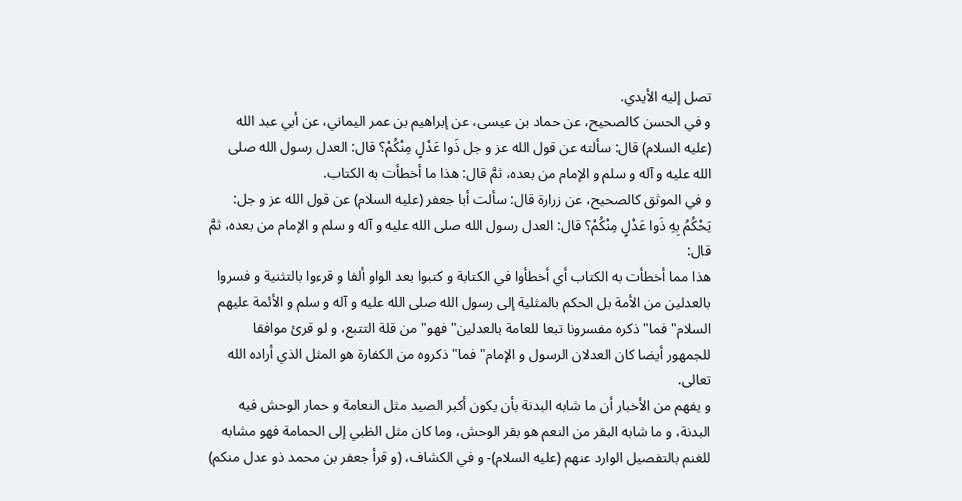تصل إليه الأيدي.
و في الحسن كالصحيح، عن حماد بن عيسى، عن إبراهيم بن عمر اليماني، عن أبي عبد الله (عليه السلام) قال: سألته عن قول الله عز و جل ذَوا عَدْلٍ مِنْكُمْ؟ قال: العدل رسول الله صلى الله عليه و آله و سلم و الإمام من بعده، ثمَّ قال: هذا ما أخطأت به الكتاب.
و في الموثق كالصحيح، عن زرارة قال: سألت أبا جعفر (عليه السلام) عن قول الله عز و جل:
يَحْكُمُ بِهِ ذَوا عَدْلٍ مِنْكُمْ؟ قال: العدل رسول الله صلى الله عليه و آله و سلم و الإمام من بعده، ثمَّ قال:
هذا مما أخطأت به الكتاب أي أخطأوا في الكتابة و كتبوا بعد الواو ألفا و قرءوا بالتثنية و فسروا بالعدلين من الأمة بل الحكم بالمثلية إلى رسول الله صلى الله عليه و آله و سلم و الأئمة عليهم السلام" فما" ذكره مفسرونا تبعا للعامة بالعدلين" فهو" من قلة التتبع، و لو قرئ موافقا للجمهور أيضا كان العدلان الرسول و الإمام" فما" ذكروه من الكفارة هو المثل الذي أراده الله تعالى.
و يفهم من الأخبار أن ما شابه البدنة بأن يكون أكبر الصيد مثل النعامة و حمار الوحش فيه البدنة، و ما شابه البقر من النعم هو بقر الوحش، وما كان مثل الظبي إلى الحمامة فهو مشابه للغنم بالتفصيل الوارد عنهم (عليه السلام)- و في الكشاف، (و قرأ جعفر بن محمد ذو عدل منكم)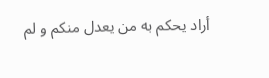أراد يحكم به من يعدل منكم و لم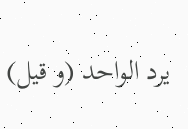يرد الواحد (و قيل)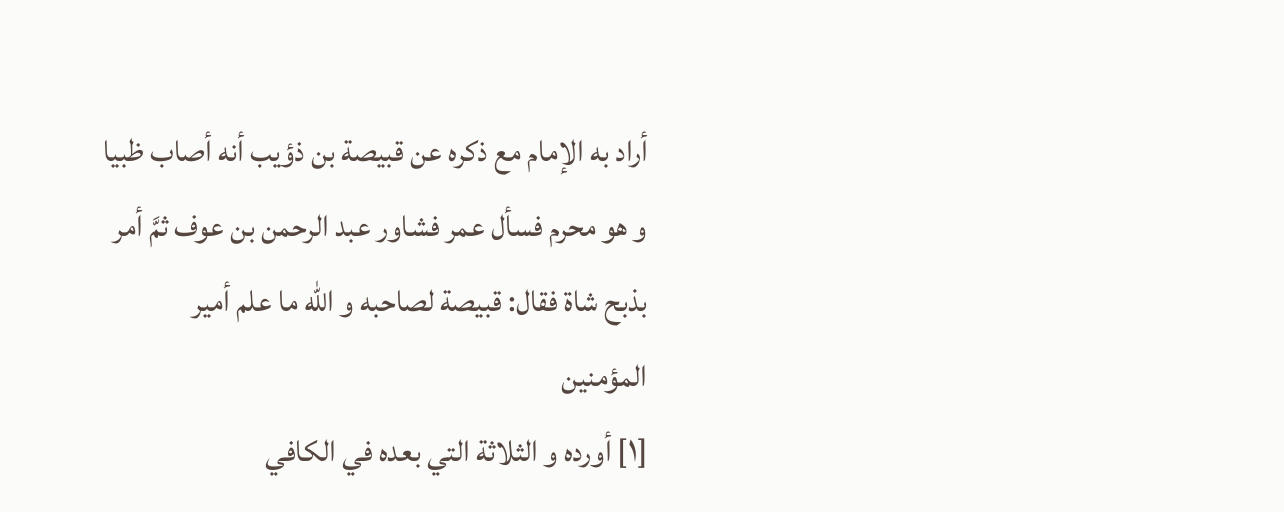أراد به الإمام مع ذكره عن قبيصة بن ذؤيب أنه أصاب ظبيا و هو محرم فسأل عمر فشاور عبد الرحمن بن عوف ثمَّ أمر بذبح شاة فقال: قبيصة لصاحبه و الله ما علم أمير المؤمنين
[١] أورده و الثلاثة التي بعده في الكافي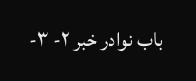باب نوادر خبر ٢- ٣-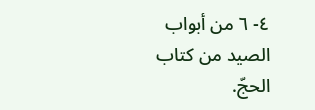٤- ٦ من أبواب الصيد من كتاب الحجّ.